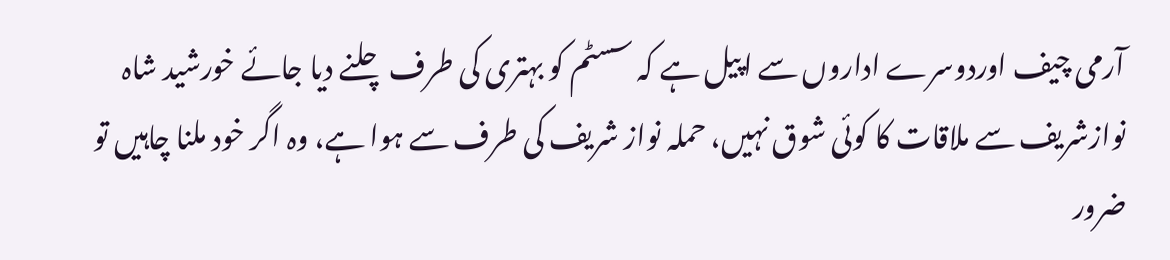آرمی چیف اوردوسرے اداروں سے اپیل ہے کہ سسٹم کو بہتری کی طرف چلنے دیا جائے خورشید شاہ
نوازشریف سے ملاقات کا کوئی شوق نہیں، حملہ نواز شریف کی طرف سے ہوا ہے، وہ اگر خود ملنا چاہیں تو ضرور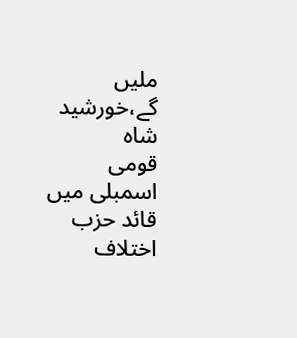ملیں گے،خورشید شاہ
قومی اسمبلی میں قائد حزب اختلاف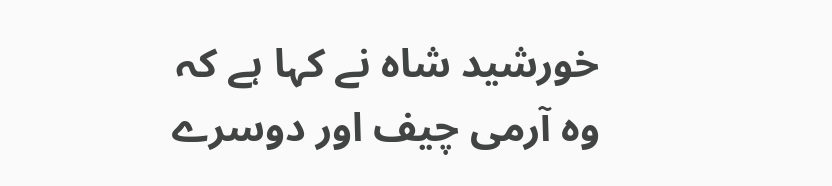خورشید شاہ نے کہا ہے کہ وہ آرمی چیف اور دوسرے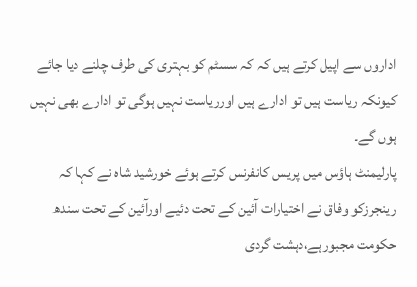اداروں سے اپیل کرتے ہیں کہ کہ سسٹم کو بہتری کی طرف چلنے دیا جائے کیونکہ ریاست ہیں تو ادارے ہیں اورریاست نہیں ہوگی تو ادارے بھی نہیں ہوں گے۔
پارلیمنٹ ہاؤس میں پریس کانفرنس کرتے ہوئے خورشید شاہ نے کہا کہ رینجرزکو وفاق نے اختیارات آئین کے تحت دئیے اورآئین کے تحت سندھ حکومت مجبورہے،دہشت گردی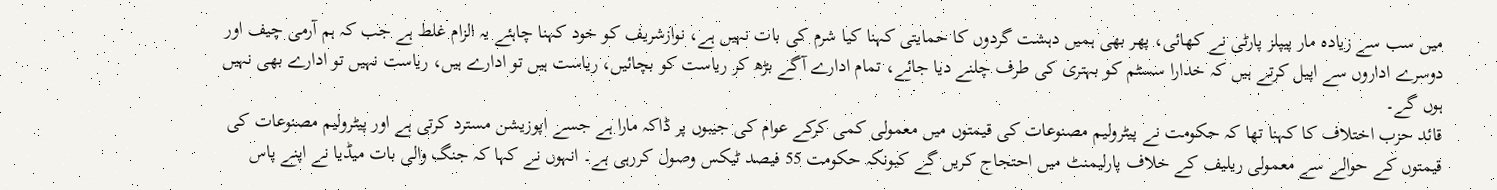میں سب سے زیادہ مار پیپلز پارٹی نے کھائی، پھر بھی ہمیں دہشت گردوں کا حمایتی کہنا کیا شرم کی بات نہیں ہے، نوازشریف کو خود کہنا چاہئے یہ الزام غلط ہے جب کہ ہم آرمی چیف اور دوسرے اداروں سے اپیل کرتے ہیں کہ خدارا سسٹم کو بہتری کی طرف چلنے دیا جائے، تمام ادارے آگے بڑھ کر ریاست کو بچائیں، ریاست ہیں تو ادارے ہیں، ریاست نہیں تو ادارے بھی نہیں ہوں گے۔
قائد حزب اختلاف کا کہنا تھا کہ حكومت نے پیٹرولیم مصنوعات كی قیمتوں میں معمولی كمی كركے عوام كی جیبوں پر ڈاكہ مارا ہے جسے اپوزیشن مسترد كرتی ہے اور پیٹرولیم مصنوعات كی قیمتوں كے حوالے سے معمولی ریلیف كے خلاف پارلیمنٹ میں احتجاج كریں گے کیونکہ حكومت 55 فیصد ٹیكس وصول كررہی ہے۔ انہوں نے کہا کہ جنگ والی بات میڈیا نے اپنے پاس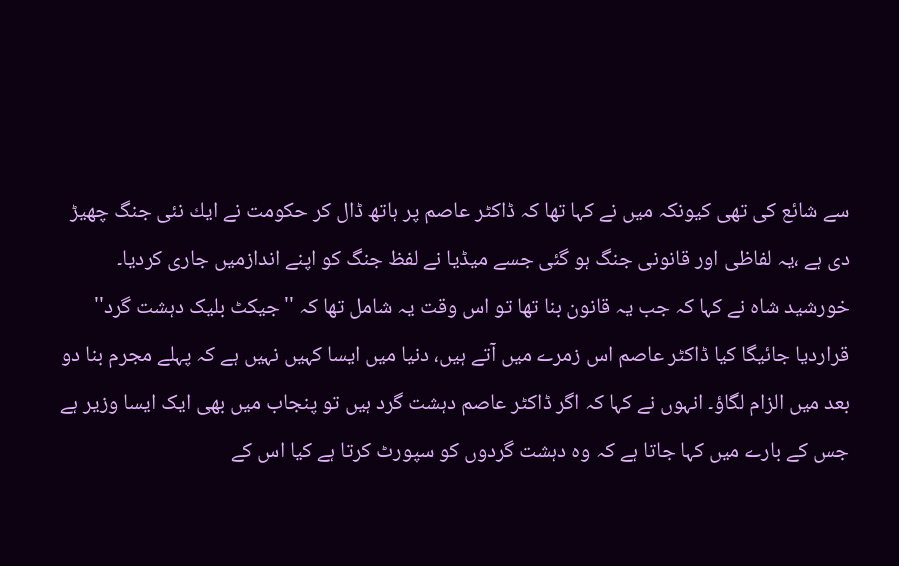سے شائع كی تھی کیونکہ میں نے كہا تھا كہ ڈاكٹر عاصم پر ہاتھ ڈال كر حكومت نے ایك نئی جنگ چھیڑ دی ہے ،یہ لفاظی اور قانونی جنگ ہو گئی جسے میڈیا نے لفظ جنگ كو اپنے اندازمیں جاری كردیا۔
خورشید شاہ نے کہا کہ جب یہ قانون بنا تھا تو اس وقت یہ شامل تھا كہ ''جیكٹ بلیک دہشت گرد'' قراردیا جائیگا كیا ڈاكٹر عاصم اس زمرے میں آتے ہیں، دنیا میں ایسا كہیں نہیں ہے كہ پہلے مجرم بنا دو بعد میں الزام لگاؤ۔ انہوں نے كہا كہ اگر ڈاكٹر عاصم دہشت گرد ہیں تو پنجاب میں بھی ایک ایسا وزیر ہے جس كے بارے میں كہا جاتا ہے كہ وہ دہشت گردوں كو سپورٹ كرتا ہے كیا اس كے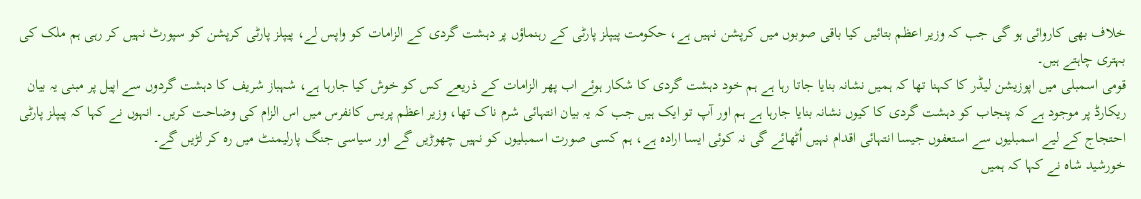خلاف بھی كاروائی ہو گی جب کہ وزیر اعظم بتائیں كیا باقی صوبوں میں كرپشن نہیں ہے، حكومت پیپلز پارٹی كے رہنماؤں پر دہشت گردی كے الزامات كو واپس لے، پیپلز پارٹی كرپشن كو سپورٹ نہیں كر رہی ہم ملک كی بہتری چاہتے ہیں۔
قومی اسمبلی میں اپوزیشن لیڈر کا کہنا تھا کہ ہمیں نشانہ بنایا جاتا رہا ہے ہم خود دہشت گردی كا شكار ہوئے اب پھر الزامات كے ذریعے كس كو خوش كیا جارہا ہے، شہباز شریف كا دہشت گردوں سے اپیل پر مبنی یہ بیان ریكارڈ پر موجود ہے كہ پنجاب كو دہشت گردی كا كیوں نشانہ بنایا جارہا ہے ہم اور آپ تو ایک ہیں جب کہ یہ بیان انتہائی شرم ناک تھا، وزیر اعظم پریس كانفرس میں اس الزام كی وضاحت كریں۔ انہوں نے كہا كہ پیپلز پارٹی احتجاج كے لیے اسمبلیوں سے استعفوں جیسا انتہائی اقدام نہیں اُٹھائے گی نہ كوئی ایسا ارادہ ہے، ہم كسی صورت اسمبلیوں كو نہیں چھوڑیں گے اور سیاسی جنگ پارلیمنٹ میں رہ كر لڑیں گے۔
خورشید شاہ نے کہا کہ ہمیں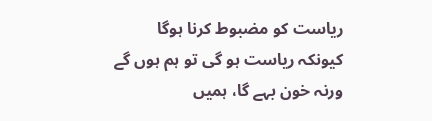ریاست كو مضبوط كرنا ہوگا کیونکہ ریاست ہو گی تو ہم ہوں گے ورنہ خون بہے گا، ہمیں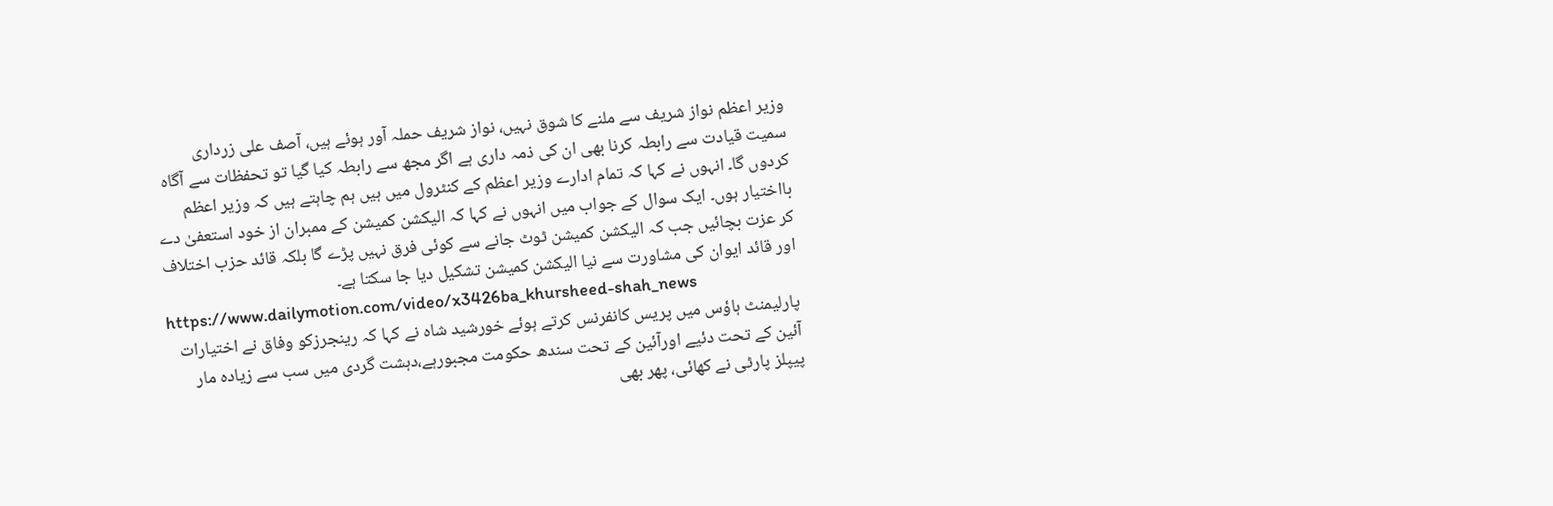وزیر اعظم نواز شریف سے ملنے كا شوق نہیں، نواز شریف حملہ آور ہوئے ہیں، آصف علی زرداری سمیت قیادت سے رابطہ كرنا بھی ان كی ذمہ داری ہے اگر مجھ سے رابطہ كیا گیا تو تحفظات سے آگاہ كردوں گا۔ انہوں نے کہا کہ تمام ادارے وزیر اعظم كے كنٹرول میں ہیں ہم چاہتے ہیں كہ وزیر اعظم بااختیار ہوں۔ ایک سوال كے جواب میں انہوں نے كہا كہ الیكشن كمیشن كے ممبران از خود استعفیٰ دے كر عزت بچائیں جب کہ الیكشن كمیشن ٹوٹ جانے سے كوئی فرق نہیں پڑے گا بلكہ قائد حزب اختلاف اور قائد ایوان كی مشاورت سے نیا الیكشن كمیشن تشكیل دیا جا سكتا ہے۔
https://www.dailymotion.com/video/x3426ba_khursheed-shah_news
پارلیمنٹ ہاؤس میں پریس کانفرنس کرتے ہوئے خورشید شاہ نے کہا کہ رینجرزکو وفاق نے اختیارات آئین کے تحت دئیے اورآئین کے تحت سندھ حکومت مجبورہے،دہشت گردی میں سب سے زیادہ مار پیپلز پارٹی نے کھائی، پھر بھی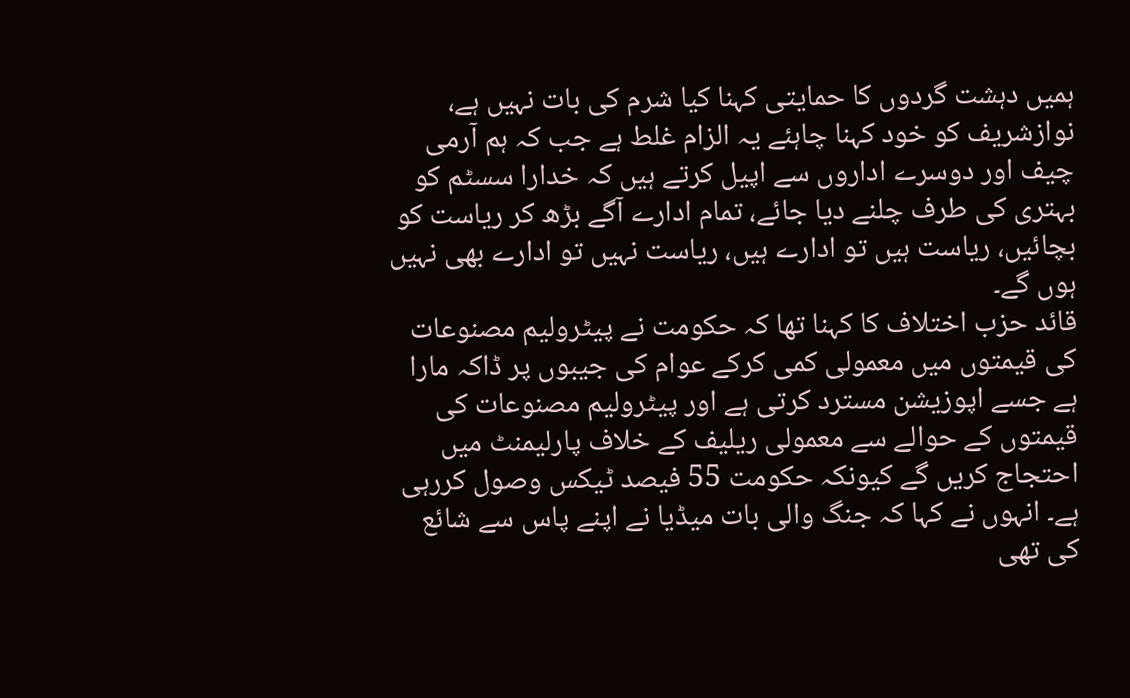ہمیں دہشت گردوں کا حمایتی کہنا کیا شرم کی بات نہیں ہے، نوازشریف کو خود کہنا چاہئے یہ الزام غلط ہے جب کہ ہم آرمی چیف اور دوسرے اداروں سے اپیل کرتے ہیں کہ خدارا سسٹم کو بہتری کی طرف چلنے دیا جائے، تمام ادارے آگے بڑھ کر ریاست کو بچائیں، ریاست ہیں تو ادارے ہیں، ریاست نہیں تو ادارے بھی نہیں ہوں گے۔
قائد حزب اختلاف کا کہنا تھا کہ حكومت نے پیٹرولیم مصنوعات كی قیمتوں میں معمولی كمی كركے عوام كی جیبوں پر ڈاكہ مارا ہے جسے اپوزیشن مسترد كرتی ہے اور پیٹرولیم مصنوعات كی قیمتوں كے حوالے سے معمولی ریلیف كے خلاف پارلیمنٹ میں احتجاج كریں گے کیونکہ حكومت 55 فیصد ٹیكس وصول كررہی ہے۔ انہوں نے کہا کہ جنگ والی بات میڈیا نے اپنے پاس سے شائع كی تھی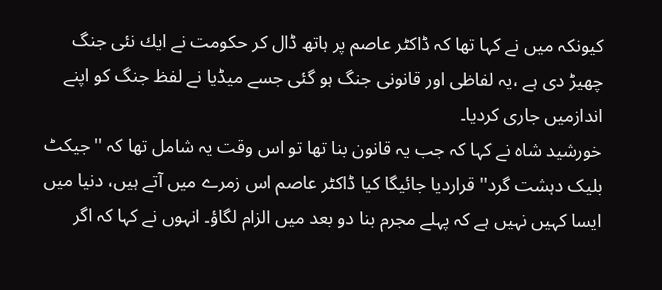کیونکہ میں نے كہا تھا كہ ڈاكٹر عاصم پر ہاتھ ڈال كر حكومت نے ایك نئی جنگ چھیڑ دی ہے ،یہ لفاظی اور قانونی جنگ ہو گئی جسے میڈیا نے لفظ جنگ كو اپنے اندازمیں جاری كردیا۔
خورشید شاہ نے کہا کہ جب یہ قانون بنا تھا تو اس وقت یہ شامل تھا كہ ''جیكٹ بلیک دہشت گرد'' قراردیا جائیگا كیا ڈاكٹر عاصم اس زمرے میں آتے ہیں، دنیا میں ایسا كہیں نہیں ہے كہ پہلے مجرم بنا دو بعد میں الزام لگاؤ۔ انہوں نے كہا كہ اگر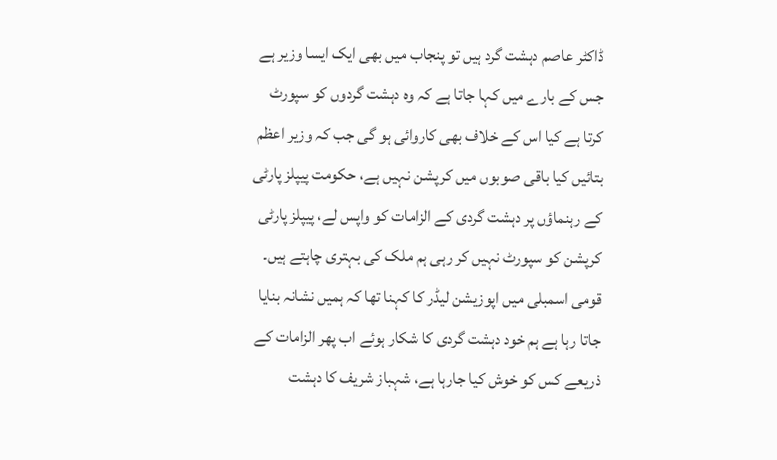ڈاكٹر عاصم دہشت گرد ہیں تو پنجاب میں بھی ایک ایسا وزیر ہے جس كے بارے میں كہا جاتا ہے كہ وہ دہشت گردوں كو سپورٹ كرتا ہے كیا اس كے خلاف بھی كاروائی ہو گی جب کہ وزیر اعظم بتائیں كیا باقی صوبوں میں كرپشن نہیں ہے، حكومت پیپلز پارٹی كے رہنماؤں پر دہشت گردی كے الزامات كو واپس لے، پیپلز پارٹی كرپشن كو سپورٹ نہیں كر رہی ہم ملک كی بہتری چاہتے ہیں۔
قومی اسمبلی میں اپوزیشن لیڈر کا کہنا تھا کہ ہمیں نشانہ بنایا جاتا رہا ہے ہم خود دہشت گردی كا شكار ہوئے اب پھر الزامات كے ذریعے كس كو خوش كیا جارہا ہے، شہباز شریف كا دہشت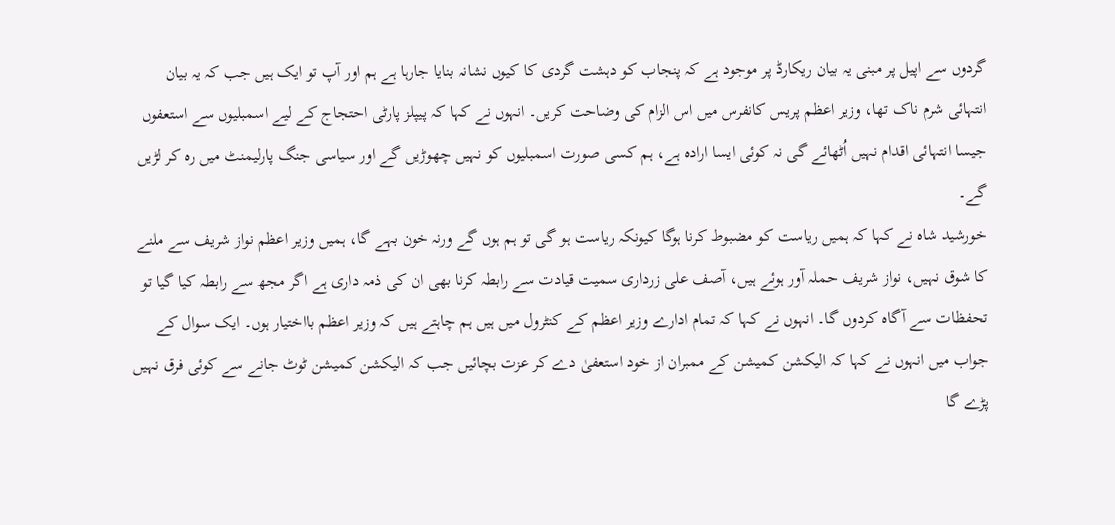گردوں سے اپیل پر مبنی یہ بیان ریكارڈ پر موجود ہے كہ پنجاب كو دہشت گردی كا كیوں نشانہ بنایا جارہا ہے ہم اور آپ تو ایک ہیں جب کہ یہ بیان انتہائی شرم ناک تھا، وزیر اعظم پریس كانفرس میں اس الزام كی وضاحت كریں۔ انہوں نے كہا كہ پیپلز پارٹی احتجاج كے لیے اسمبلیوں سے استعفوں جیسا انتہائی اقدام نہیں اُٹھائے گی نہ كوئی ایسا ارادہ ہے، ہم كسی صورت اسمبلیوں كو نہیں چھوڑیں گے اور سیاسی جنگ پارلیمنٹ میں رہ كر لڑیں گے۔
خورشید شاہ نے کہا کہ ہمیں ریاست كو مضبوط كرنا ہوگا کیونکہ ریاست ہو گی تو ہم ہوں گے ورنہ خون بہے گا، ہمیں وزیر اعظم نواز شریف سے ملنے كا شوق نہیں، نواز شریف حملہ آور ہوئے ہیں، آصف علی زرداری سمیت قیادت سے رابطہ كرنا بھی ان كی ذمہ داری ہے اگر مجھ سے رابطہ كیا گیا تو تحفظات سے آگاہ كردوں گا۔ انہوں نے کہا کہ تمام ادارے وزیر اعظم كے كنٹرول میں ہیں ہم چاہتے ہیں كہ وزیر اعظم بااختیار ہوں۔ ایک سوال كے جواب میں انہوں نے كہا كہ الیكشن كمیشن كے ممبران از خود استعفیٰ دے كر عزت بچائیں جب کہ الیكشن كمیشن ٹوٹ جانے سے كوئی فرق نہیں پڑے گا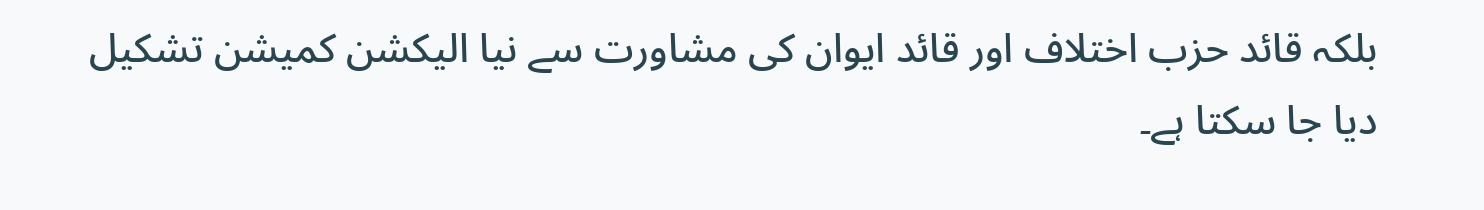بلكہ قائد حزب اختلاف اور قائد ایوان كی مشاورت سے نیا الیكشن كمیشن تشكیل دیا جا سكتا ہے۔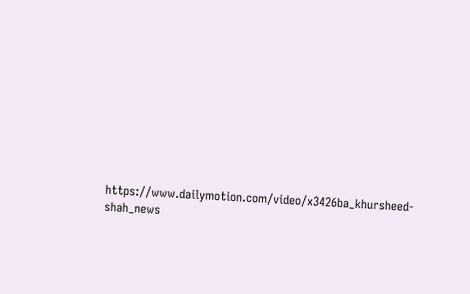https://www.dailymotion.com/video/x3426ba_khursheed-shah_news